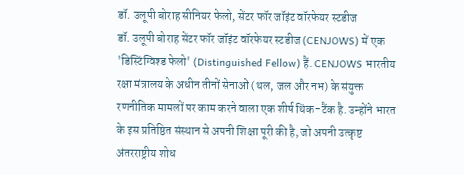डॉ. उलूपी बोराह सीनियर फेलो, सेंटर फॉर जॉइंट वॉरफेयर स्टडीज
डॉ. उलूपी बोराह सेंटर फॉर जॉइंट वॉरफेयर स्टडीज (CENJOWS) में एक 'डिस्टिंग्विश्ड फेलो' (Distinguished Fellow) हैं. CENJOWS भारतीय रक्षा मंत्रालय के अधीन तीनों सेनाओं (थल, जल और नभ) के संयुक्त रणनीतिक मामलों पर काम करने वाला एक शीर्ष थिंक-टैंक है. उन्होंने भारत के इस प्रतिष्ठित संस्थान से अपनी शिक्षा पूरी की है, जो अपनी उत्कृष्ट अंतरराष्ट्रीय शोध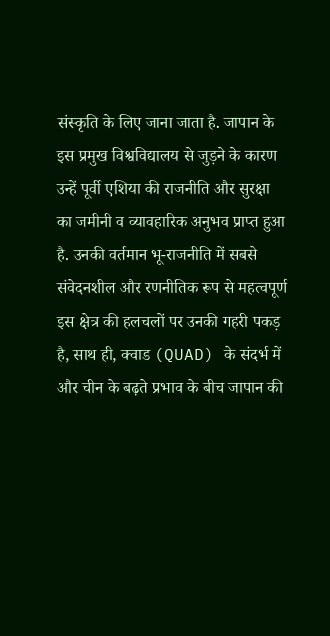संस्कृति के लिए जाना जाता है. जापान के इस प्रमुख विश्वविद्यालय से जुड़ने के कारण उन्हें पूर्वी एशिया की राजनीति और सुरक्षा का जमीनी व व्यावहारिक अनुभव प्राप्त हुआ है. उनकी वर्तमान भू-राजनीति में सबसे संवेदनशील और रणनीतिक रूप से महत्वपूर्ण इस क्षेत्र की हलचलों पर उनकी गहरी पकड़ है, साथ ही, क्वाड (QUAD) के संदर्भ में और चीन के बढ़ते प्रभाव के बीच जापान की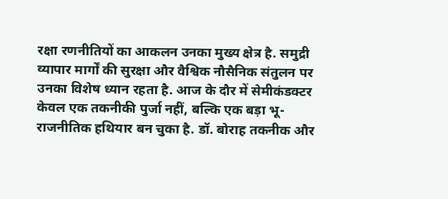रक्षा रणनीतियों का आकलन उनका मुख्य क्षेत्र है. समुद्री व्यापार मार्गों की सुरक्षा और वैश्विक नौसैनिक संतुलन पर उनका विशेष ध्यान रहता है. आज के दौर में सेमीकंडक्टर केवल एक तकनीकी पुर्जा नहीं, बल्कि एक बड़ा भू-राजनीतिक हथियार बन चुका है. डॉ. बोराह तकनीक और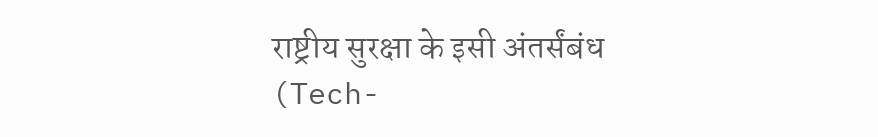राष्ट्रीय सुरक्षा के इसी अंतर्संबंध (Tech-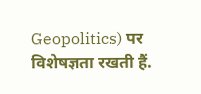Geopolitics) पर विशेषज्ञता रखती हैं.